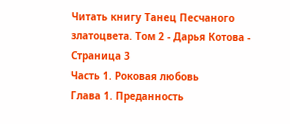Читать книгу Танец Песчаного златоцвета. Том 2 - Дарья Котова - Страница 3
Часть 1. Роковая любовь
Глава 1. Преданность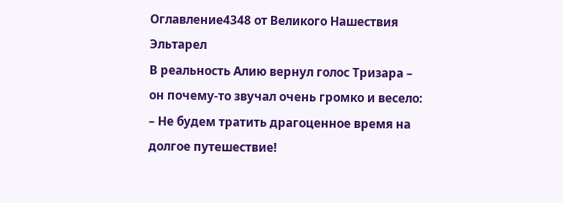Оглавление4348 от Великого Нашествия
Эльтарел
В реальность Алию вернул голос Тризара – он почему-то звучал очень громко и весело:
– Не будем тратить драгоценное время на долгое путешествие!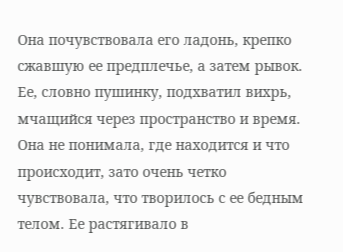Она почувствовала его ладонь, крепко сжавшую ее предплечье, а затем рывок. Ее, словно пушинку, подхватил вихрь, мчащийся через пространство и время. Она не понимала, где находится и что происходит, зато очень четко чувствовала, что творилось с ее бедным телом. Ее растягивало в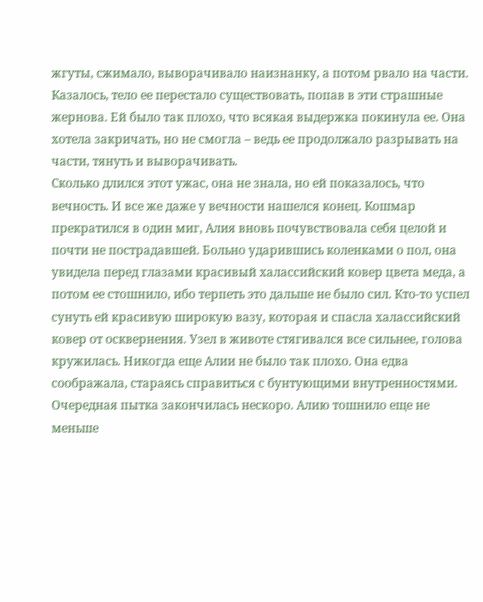жгуты, сжимало, выворачивало наизнанку, а потом рвало на части. Казалось, тело ее перестало существовать, попав в эти страшные жернова. Ей было так плохо, что всякая выдержка покинула ее. Она хотела закричать, но не смогла – ведь ее продолжало разрывать на части, тянуть и выворачивать.
Сколько длился этот ужас, она не знала, но ей показалось, что вечность. И все же даже у вечности нашелся конец. Кошмар прекратился в один миг, Алия вновь почувствовала себя целой и почти не пострадавшей. Больно ударившись коленками о пол, она увидела перед глазами красивый халассийский ковер цвета меда, а потом ее стошнило, ибо терпеть это дальше не было сил. Кто-то успел сунуть ей красивую широкую вазу, которая и спасла халассийский ковер от осквернения. Узел в животе стягивался все сильнее, голова кружилась. Никогда еще Алии не было так плохо. Она едва соображала, стараясь справиться с бунтующими внутренностями.
Очередная пытка закончилась нескоро. Алию тошнило еще не меньше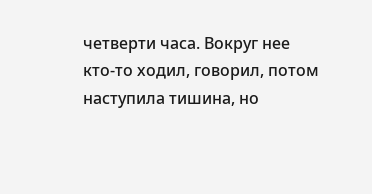четверти часа. Вокруг нее кто-то ходил, говорил, потом наступила тишина, но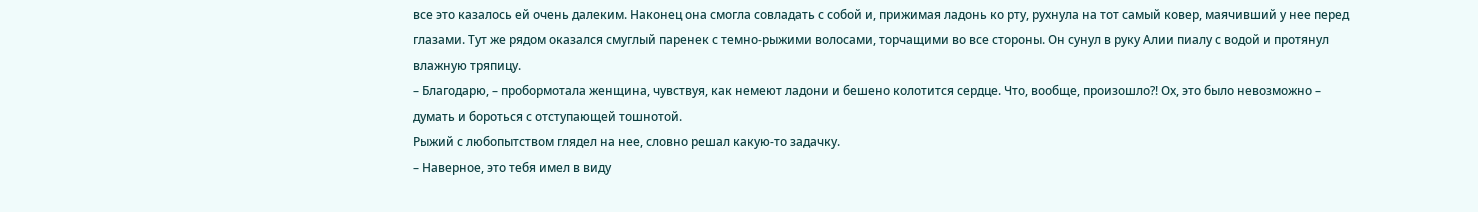все это казалось ей очень далеким. Наконец она смогла совладать с собой и, прижимая ладонь ко рту, рухнула на тот самый ковер, маячивший у нее перед глазами. Тут же рядом оказался смуглый паренек с темно-рыжими волосами, торчащими во все стороны. Он сунул в руку Алии пиалу с водой и протянул влажную тряпицу.
– Благодарю, – пробормотала женщина, чувствуя, как немеют ладони и бешено колотится сердце. Что, вообще, произошло?! Ох, это было невозможно – думать и бороться с отступающей тошнотой.
Рыжий с любопытством глядел на нее, словно решал какую-то задачку.
– Наверное, это тебя имел в виду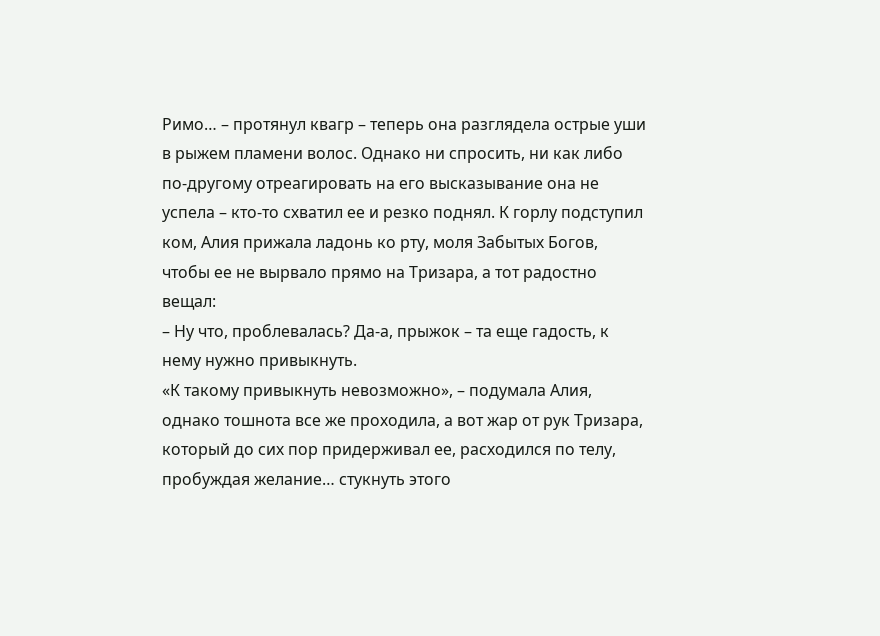Римо… – протянул квагр – теперь она разглядела острые уши в рыжем пламени волос. Однако ни спросить, ни как либо по-другому отреагировать на его высказывание она не успела – кто-то схватил ее и резко поднял. К горлу подступил ком, Алия прижала ладонь ко рту, моля Забытых Богов, чтобы ее не вырвало прямо на Тризара, а тот радостно вещал:
– Ну что, проблевалась? Да-а, прыжок – та еще гадость, к нему нужно привыкнуть.
«К такому привыкнуть невозможно», – подумала Алия, однако тошнота все же проходила, а вот жар от рук Тризара, который до сих пор придерживал ее, расходился по телу, пробуждая желание… стукнуть этого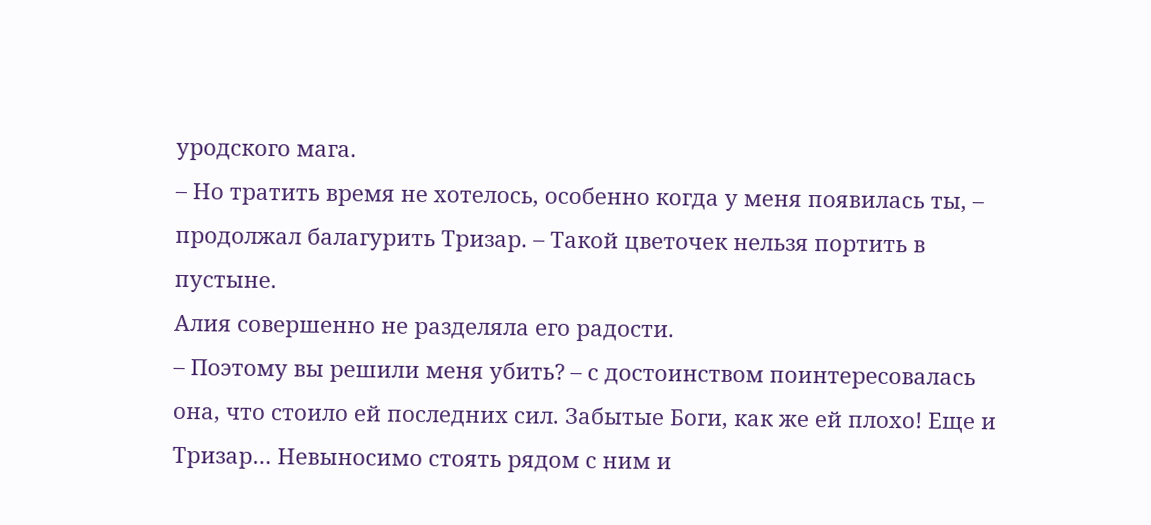уродского мага.
– Но тратить время не хотелось, особенно когда у меня появилась ты, – продолжал балагурить Тризар. – Такой цветочек нельзя портить в пустыне.
Алия совершенно не разделяла его радости.
– Поэтому вы решили меня убить? – с достоинством поинтересовалась она, что стоило ей последних сил. Забытые Боги, как же ей плохо! Еще и Тризар… Невыносимо стоять рядом с ним и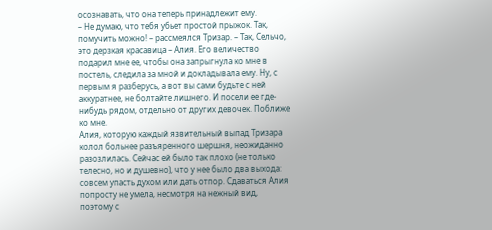осознавать, что она теперь принадлежит ему.
– Не думаю, что тебя убьет простой прыжок. Так, помучить можно! – рассмеялся Тризар. – Так, Сельчо, это дерзкая красавица – Алия. Его величество подарил мне ее, чтобы она запрыгнула ко мне в постель, следила за мной и докладывала ему. Ну, с первым я разберусь, а вот вы сами будьте с ней аккуратнее, не болтайте лишнего. И посели ее где-нибудь рядом, отдельно от других девочек. Поближе ко мне.
Алия, которую каждый язвительный выпад Тризара колол больнее разъяренного шершня, неожиданно разозлилась. Сейчас ей было так плохо (не только телесно, но и душевно), что у нее было два выхода: совсем упасть духом или дать отпор. Сдаваться Алия попросту не умела, несмотря на нежный вид, поэтому с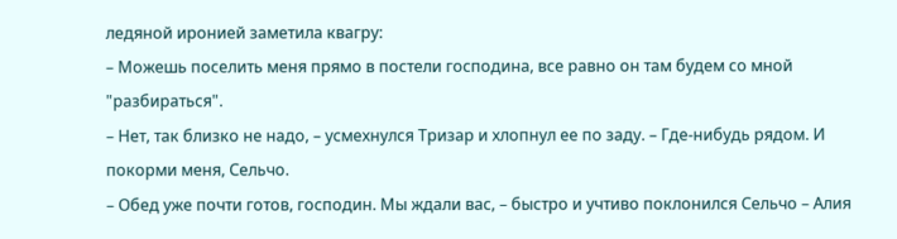ледяной иронией заметила квагру:
– Можешь поселить меня прямо в постели господина, все равно он там будем со мной "разбираться".
– Нет, так близко не надо, – усмехнулся Тризар и хлопнул ее по заду. – Где-нибудь рядом. И покорми меня, Сельчо.
– Обед уже почти готов, господин. Мы ждали вас, – быстро и учтиво поклонился Сельчо – Алия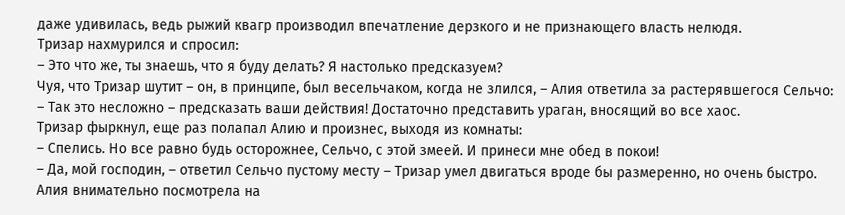даже удивилась, ведь рыжий квагр производил впечатление дерзкого и не признающего власть нелюдя.
Тризар нахмурился и спросил:
– Это что же, ты знаешь, что я буду делать? Я настолько предсказуем?
Чуя, что Тризар шутит – он, в принципе, был весельчаком, когда не злился, – Алия ответила за растерявшегося Сельчо:
– Так это несложно – предсказать ваши действия! Достаточно представить ураган, вносящий во все хаос.
Тризар фыркнул, еще раз полапал Алию и произнес, выходя из комнаты:
– Спелись. Но все равно будь осторожнее, Сельчо, с этой змеей. И принеси мне обед в покои!
– Да, мой господин, – ответил Сельчо пустому месту – Тризар умел двигаться вроде бы размеренно, но очень быстро.
Алия внимательно посмотрела на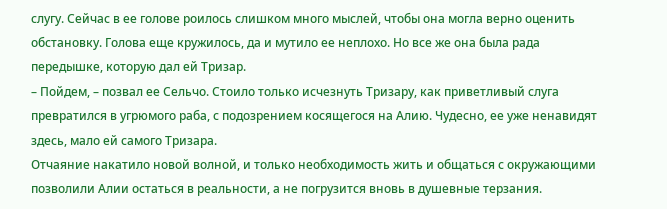слугу. Сейчас в ее голове роилось слишком много мыслей, чтобы она могла верно оценить обстановку. Голова еще кружилось, да и мутило ее неплохо. Но все же она была рада передышке, которую дал ей Тризар.
– Пойдем, – позвал ее Сельчо. Стоило только исчезнуть Тризару, как приветливый слуга превратился в угрюмого раба, с подозрением косящегося на Алию. Чудесно, ее уже ненавидят здесь, мало ей самого Тризара.
Отчаяние накатило новой волной, и только необходимость жить и общаться с окружающими позволили Алии остаться в реальности, а не погрузится вновь в душевные терзания.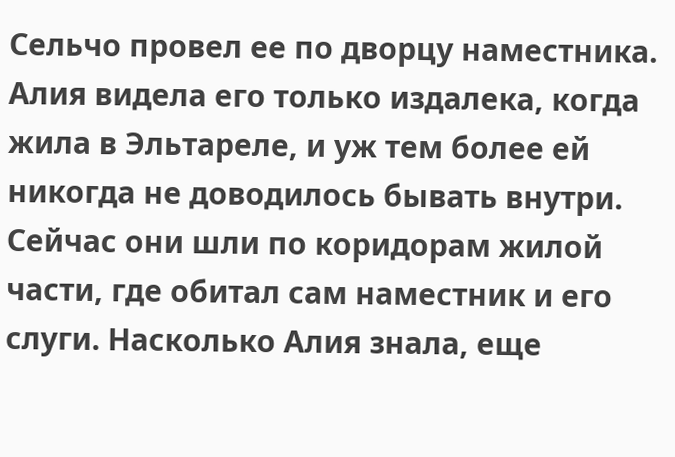Сельчо провел ее по дворцу наместника. Алия видела его только издалека, когда жила в Эльтареле, и уж тем более ей никогда не доводилось бывать внутри. Сейчас они шли по коридорам жилой части, где обитал сам наместник и его слуги. Насколько Алия знала, еще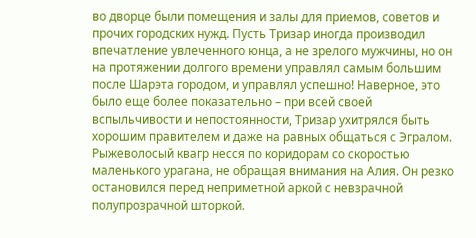во дворце были помещения и залы для приемов, советов и прочих городских нужд. Пусть Тризар иногда производил впечатление увлеченного юнца, а не зрелого мужчины, но он на протяжении долгого времени управлял самым большим после Шарэта городом, и управлял успешно! Наверное, это было еще более показательно – при всей своей вспыльчивости и непостоянности, Тризар ухитрялся быть хорошим правителем и даже на равных общаться с Эгралом.
Рыжеволосый квагр несся по коридорам со скоростью маленького урагана, не обращая внимания на Алия. Он резко остановился перед неприметной аркой с невзрачной полупрозрачной шторкой.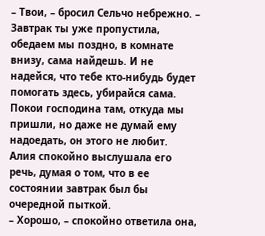– Твои, – бросил Сельчо небрежно. – Завтрак ты уже пропустила, обедаем мы поздно, в комнате внизу, сама найдешь. И не надейся, что тебе кто-нибудь будет помогать здесь, убирайся сама. Покои господина там, откуда мы пришли, но даже не думай ему надоедать, он этого не любит.
Алия спокойно выслушала его речь, думая о том, что в ее состоянии завтрак был бы очередной пыткой.
– Хорошо, – спокойно ответила она,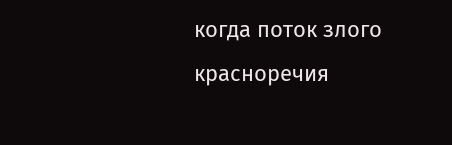когда поток злого красноречия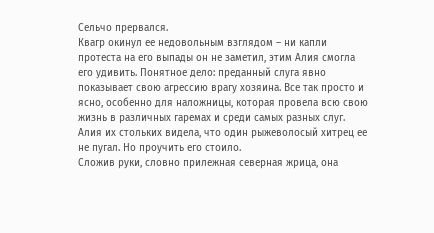Сельчо прервался.
Квагр окинул ее недовольным взглядом – ни капли протеста на его выпады он не заметил, этим Алия смогла его удивить. Понятное дело: преданный слуга явно показывает свою агрессию врагу хозяина. Все так просто и ясно, особенно для наложницы, которая провела всю свою жизнь в различных гаремах и среди самых разных слуг. Алия их стольких видела, что один рыжеволосый хитрец ее не пугал. Но проучить его стоило.
Сложив руки, словно прилежная северная жрица, она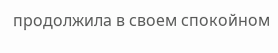продолжила в своем спокойном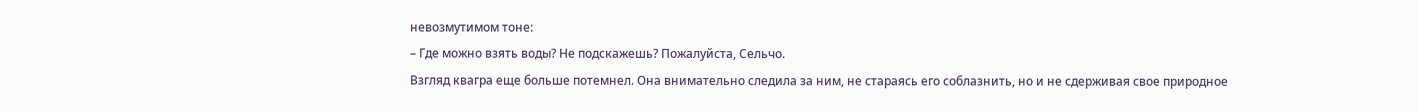невозмутимом тоне:
– Где можно взять воды? Не подскажешь? Пожалуйста, Сельчо.
Взгляд квагра еще больше потемнел. Она внимательно следила за ним, не стараясь его соблазнить, но и не сдерживая свое природное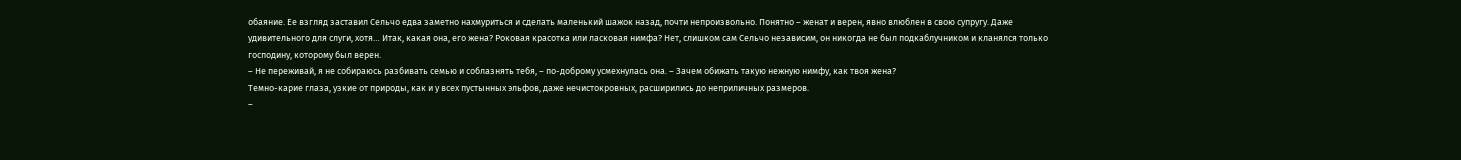обаяние. Ее взгляд заставил Сельчо едва заметно нахмуриться и сделать маленький шажок назад, почти непроизвольно. Понятно – женат и верен, явно влюблен в свою супругу. Даже удивительного для слуги, хотя… Итак, какая она, его жена? Роковая красотка или ласковая нимфа? Нет, слишком сам Сельчо независим, он никогда не был подкаблучником и кланялся только господину, которому был верен.
– Не переживай, я не собираюсь разбивать семью и соблазнять тебя, – по-доброму усмехнулась она. – Зачем обижать такую нежную нимфу, как твоя жена?
Темно-карие глаза, узкие от природы, как и у всех пустынных эльфов, даже нечистокровных, расширились до неприличных размеров.
–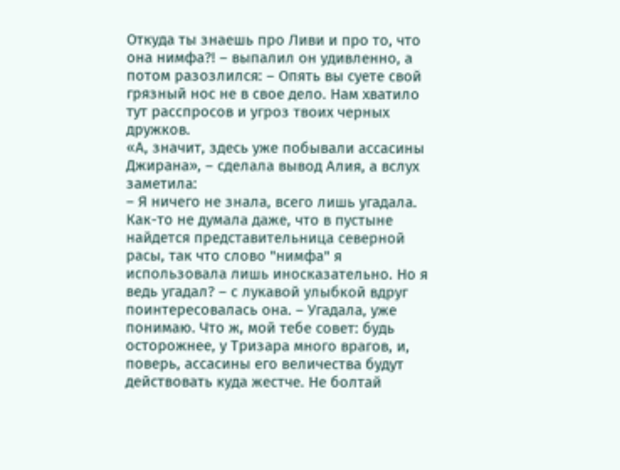Откуда ты знаешь про Ливи и про то, что она нимфа?! – выпалил он удивленно, а потом разозлился: – Опять вы суете свой грязный нос не в свое дело. Нам хватило тут расспросов и угроз твоих черных дружков.
«А, значит, здесь уже побывали ассасины Джирана», – сделала вывод Алия, а вслух заметила:
– Я ничего не знала, всего лишь угадала. Как-то не думала даже, что в пустыне найдется представительница северной расы, так что слово "нимфа" я использовала лишь иносказательно. Но я ведь угадал? – с лукавой улыбкой вдруг поинтересовалась она. – Угадала, уже понимаю. Что ж, мой тебе совет: будь осторожнее, у Тризара много врагов, и, поверь, ассасины его величества будут действовать куда жестче. Не болтай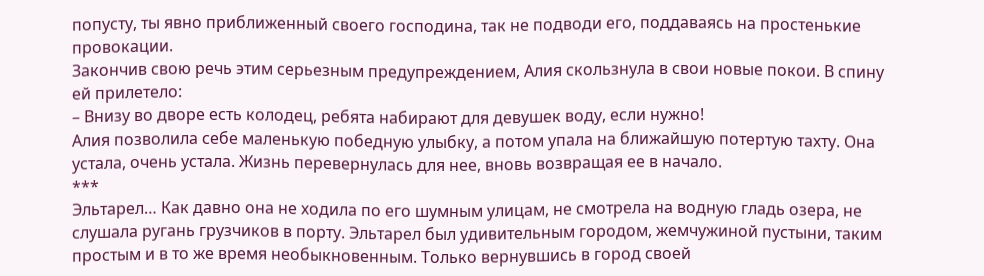попусту, ты явно приближенный своего господина, так не подводи его, поддаваясь на простенькие провокации.
Закончив свою речь этим серьезным предупреждением, Алия скользнула в свои новые покои. В спину ей прилетело:
– Внизу во дворе есть колодец, ребята набирают для девушек воду, если нужно!
Алия позволила себе маленькую победную улыбку, а потом упала на ближайшую потертую тахту. Она устала, очень устала. Жизнь перевернулась для нее, вновь возвращая ее в начало.
***
Эльтарел… Как давно она не ходила по его шумным улицам, не смотрела на водную гладь озера, не слушала ругань грузчиков в порту. Эльтарел был удивительным городом, жемчужиной пустыни, таким простым и в то же время необыкновенным. Только вернувшись в город своей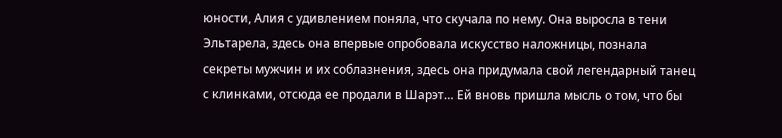юности, Алия с удивлением поняла, что скучала по нему. Она выросла в тени Эльтарела, здесь она впервые опробовала искусство наложницы, познала секреты мужчин и их соблазнения, здесь она придумала свой легендарный танец с клинками, отсюда ее продали в Шарэт… Ей вновь пришла мысль о том, что бы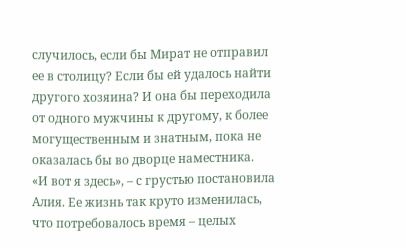случилось, если бы Мират не отправил ее в столицу? Если бы ей удалось найти другого хозяина? И она бы переходила от одного мужчины к другому, к более могущественным и знатным, пока не оказалась бы во дворце наместника.
«И вот я здесь», – с грустью постановила Алия. Ее жизнь так круто изменилась, что потребовалось время – целых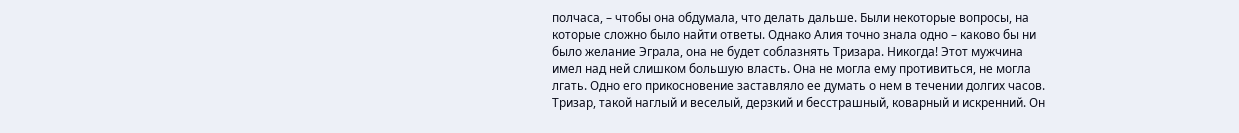полчаса, – чтобы она обдумала, что делать дальше. Были некоторые вопросы, на которые сложно было найти ответы. Однако Алия точно знала одно – каково бы ни было желание Эграла, она не будет соблазнять Тризара. Никогда! Этот мужчина имел над ней слишком большую власть. Она не могла ему противиться, не могла лгать. Одно его прикосновение заставляло ее думать о нем в течении долгих часов. Тризар, такой наглый и веселый, дерзкий и бесстрашный, коварный и искренний. Он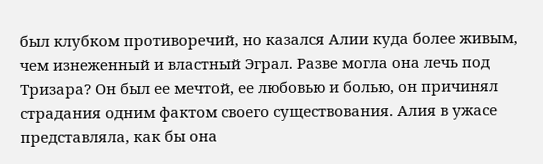был клубком противоречий, но казался Алии куда более живым, чем изнеженный и властный Эграл. Разве могла она лечь под Тризара? Он был ее мечтой, ее любовью и болью, он причинял страдания одним фактом своего существования. Алия в ужасе представляла, как бы она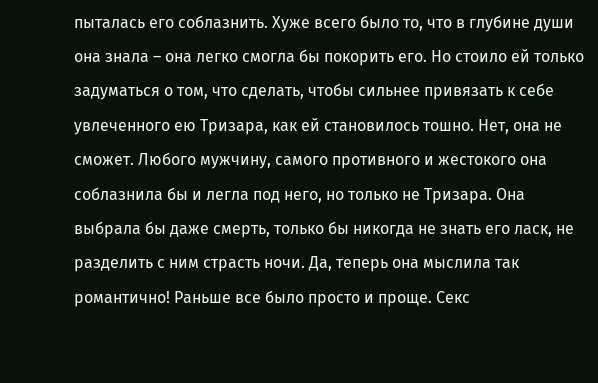пыталась его соблазнить. Хуже всего было то, что в глубине души она знала – она легко смогла бы покорить его. Но стоило ей только задуматься о том, что сделать, чтобы сильнее привязать к себе увлеченного ею Тризара, как ей становилось тошно. Нет, она не сможет. Любого мужчину, самого противного и жестокого она соблазнила бы и легла под него, но только не Тризара. Она выбрала бы даже смерть, только бы никогда не знать его ласк, не разделить с ним страсть ночи. Да, теперь она мыслила так романтично! Раньше все было просто и проще. Секс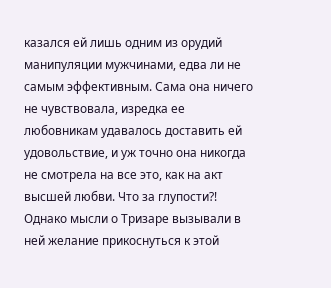казался ей лишь одним из орудий манипуляции мужчинами, едва ли не самым эффективным. Сама она ничего не чувствовала, изредка ее любовникам удавалось доставить ей удовольствие, и уж точно она никогда не смотрела на все это, как на акт высшей любви. Что за глупости?! Однако мысли о Тризаре вызывали в ней желание прикоснуться к этой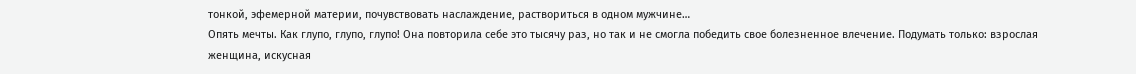тонкой, эфемерной материи, почувствовать наслаждение, раствориться в одном мужчине…
Опять мечты. Как глупо, глупо, глупо! Она повторила себе это тысячу раз, но так и не смогла победить свое болезненное влечение. Подумать только: взрослая женщина, искусная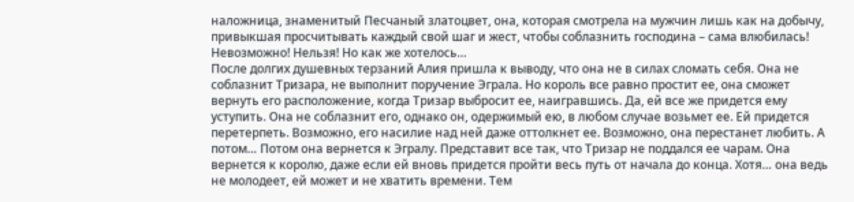наложница, знаменитый Песчаный златоцвет, она, которая смотрела на мужчин лишь как на добычу, привыкшая просчитывать каждый свой шаг и жест, чтобы соблазнить господина – сама влюбилась! Невозможно! Нельзя! Но как же хотелось…
После долгих душевных терзаний Алия пришла к выводу, что она не в силах сломать себя. Она не соблазнит Тризара, не выполнит поручение Эграла. Но король все равно простит ее, она сможет вернуть его расположение, когда Тризар выбросит ее, наигравшись. Да, ей все же придется ему уступить. Она не соблазнит его, однако он, одержимый ею, в любом случае возьмет ее. Ей придется перетерпеть. Возможно, его насилие над ней даже оттолкнет ее. Возможно, она перестанет любить. А потом… Потом она вернется к Эгралу. Представит все так, что Тризар не поддался ее чарам. Она вернется к королю, даже если ей вновь придется пройти весь путь от начала до конца. Хотя… она ведь не молодеет, ей может и не хватить времени. Тем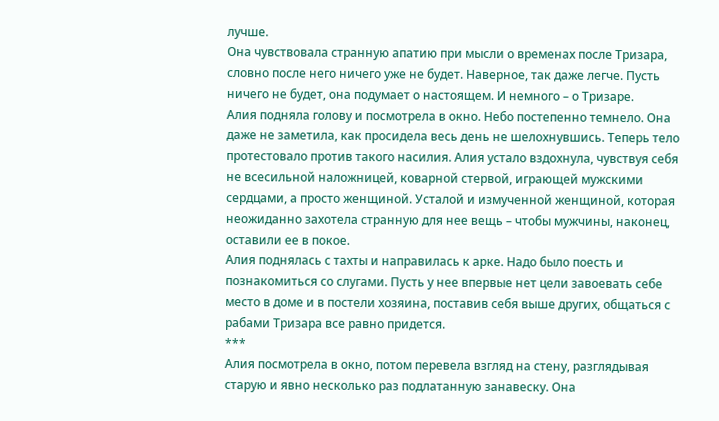лучше.
Она чувствовала странную апатию при мысли о временах после Тризара, словно после него ничего уже не будет. Наверное, так даже легче. Пусть ничего не будет, она подумает о настоящем. И немного – о Тризаре.
Алия подняла голову и посмотрела в окно. Небо постепенно темнело. Она даже не заметила, как просидела весь день не шелохнувшись. Теперь тело протестовало против такого насилия. Алия устало вздохнула, чувствуя себя не всесильной наложницей, коварной стервой, играющей мужскими сердцами, а просто женщиной. Усталой и измученной женщиной, которая неожиданно захотела странную для нее вещь – чтобы мужчины, наконец, оставили ее в покое.
Алия поднялась с тахты и направилась к арке. Надо было поесть и познакомиться со слугами. Пусть у нее впервые нет цели завоевать себе место в доме и в постели хозяина, поставив себя выше других, общаться с рабами Тризара все равно придется.
***
Алия посмотрела в окно, потом перевела взгляд на стену, разглядывая старую и явно несколько раз подлатанную занавеску. Она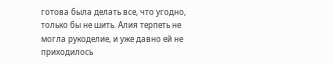готова была делать все, что угодно, только бы не шить. Алия терпеть не могла рукоделие, и уже давно ей не приходилось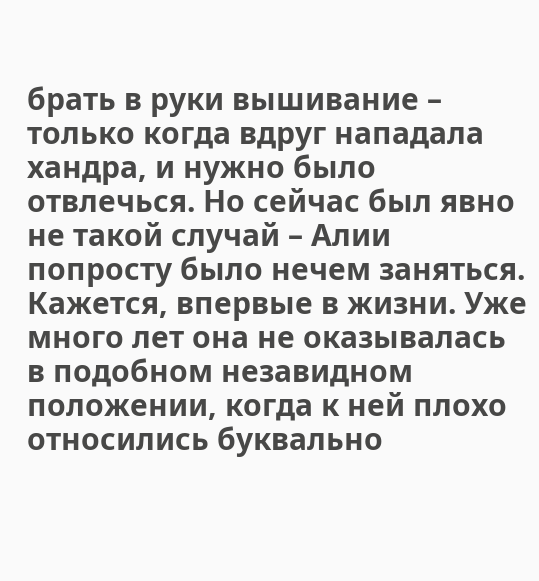брать в руки вышивание – только когда вдруг нападала хандра, и нужно было отвлечься. Но сейчас был явно не такой случай – Алии попросту было нечем заняться. Кажется, впервые в жизни. Уже много лет она не оказывалась в подобном незавидном положении, когда к ней плохо относились буквально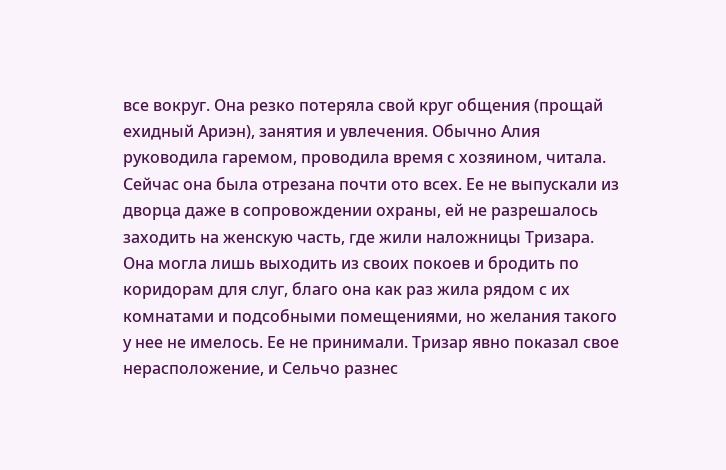все вокруг. Она резко потеряла свой круг общения (прощай ехидный Ариэн), занятия и увлечения. Обычно Алия руководила гаремом, проводила время с хозяином, читала. Сейчас она была отрезана почти ото всех. Ее не выпускали из дворца даже в сопровождении охраны, ей не разрешалось заходить на женскую часть, где жили наложницы Тризара. Она могла лишь выходить из своих покоев и бродить по коридорам для слуг, благо она как раз жила рядом с их комнатами и подсобными помещениями, но желания такого у нее не имелось. Ее не принимали. Тризар явно показал свое нерасположение, и Сельчо разнес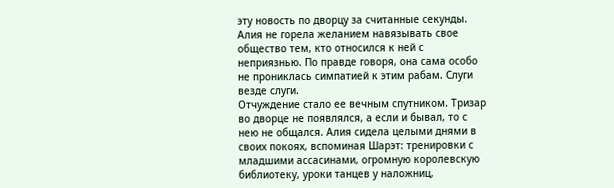эту новость по дворцу за считанные секунды. Алия не горела желанием навязывать свое общество тем, кто относился к ней с неприязнью. По правде говоря, она сама особо не прониклась симпатией к этим рабам. Слуги везде слуги.
Отчуждение стало ее вечным спутником. Тризар во дворце не появлялся, а если и бывал, то с нею не общался. Алия сидела целыми днями в своих покоях, вспоминая Шарэт: тренировки с младшими ассасинами, огромную королевскую библиотеку, уроки танцев у наложниц,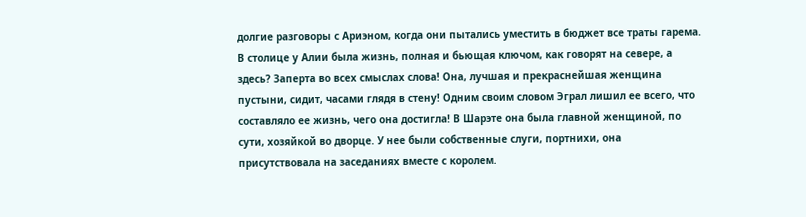долгие разговоры с Ариэном, когда они пытались уместить в бюджет все траты гарема. В столице у Алии была жизнь, полная и бьющая ключом, как говорят на севере, а здесь? Заперта во всех смыслах слова! Она, лучшая и прекраснейшая женщина пустыни, сидит, часами глядя в стену! Одним своим словом Эграл лишил ее всего, что составляло ее жизнь, чего она достигла! В Шарэте она была главной женщиной, по сути, хозяйкой во дворце. У нее были собственные слуги, портнихи, она присутствовала на заседаниях вместе с королем.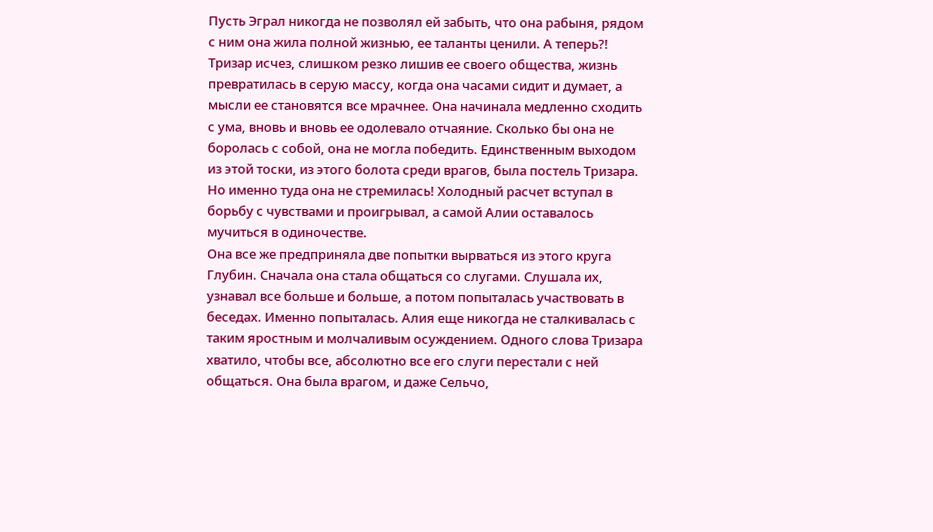Пусть Эграл никогда не позволял ей забыть, что она рабыня, рядом с ним она жила полной жизнью, ее таланты ценили. А теперь?! Тризар исчез, слишком резко лишив ее своего общества, жизнь превратилась в серую массу, когда она часами сидит и думает, а мысли ее становятся все мрачнее. Она начинала медленно сходить с ума, вновь и вновь ее одолевало отчаяние. Сколько бы она не боролась с собой, она не могла победить. Единственным выходом из этой тоски, из этого болота среди врагов, была постель Тризара. Но именно туда она не стремилась! Холодный расчет вступал в борьбу с чувствами и проигрывал, а самой Алии оставалось мучиться в одиночестве.
Она все же предприняла две попытки вырваться из этого круга Глубин. Сначала она стала общаться со слугами. Слушала их, узнавал все больше и больше, а потом попыталась участвовать в беседах. Именно попыталась. Алия еще никогда не сталкивалась с таким яростным и молчаливым осуждением. Одного слова Тризара хватило, чтобы все, абсолютно все его слуги перестали с ней общаться. Она была врагом, и даже Сельчо,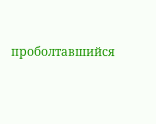проболтавшийся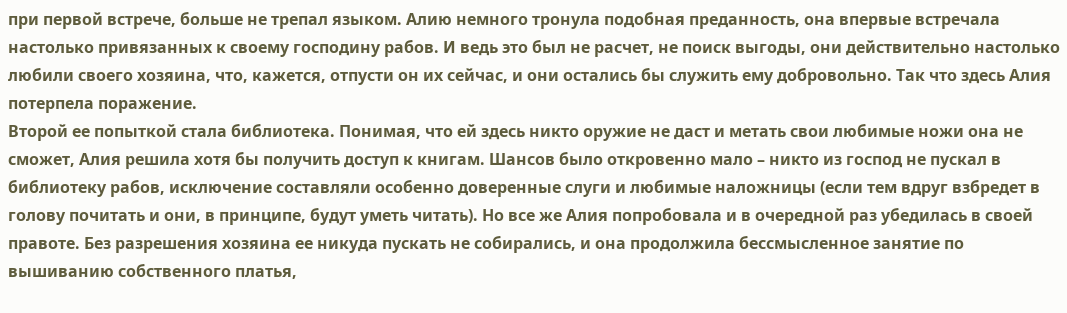при первой встрече, больше не трепал языком. Алию немного тронула подобная преданность, она впервые встречала настолько привязанных к своему господину рабов. И ведь это был не расчет, не поиск выгоды, они действительно настолько любили своего хозяина, что, кажется, отпусти он их сейчас, и они остались бы служить ему добровольно. Так что здесь Алия потерпела поражение.
Второй ее попыткой стала библиотека. Понимая, что ей здесь никто оружие не даст и метать свои любимые ножи она не сможет, Алия решила хотя бы получить доступ к книгам. Шансов было откровенно мало – никто из господ не пускал в библиотеку рабов, исключение составляли особенно доверенные слуги и любимые наложницы (если тем вдруг взбредет в голову почитать и они, в принципе, будут уметь читать). Но все же Алия попробовала и в очередной раз убедилась в своей правоте. Без разрешения хозяина ее никуда пускать не собирались, и она продолжила бессмысленное занятие по вышиванию собственного платья,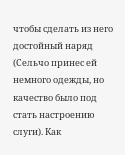чтобы сделать из него достойный наряд (Сельчо принес ей немного одежды, но качество было под стать настроению слуги). Как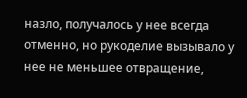назло, получалось у нее всегда отменно, но рукоделие вызывало у нее не меньшее отвращение,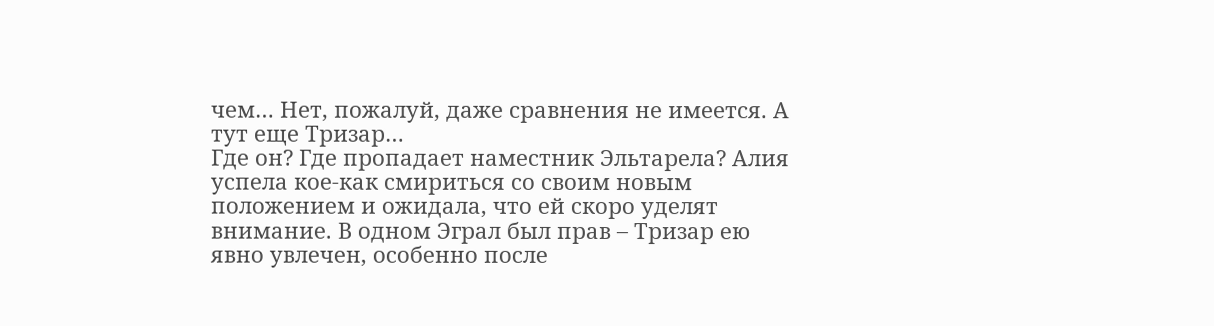чем… Нет, пожалуй, даже сравнения не имеется. А тут еще Тризар…
Где он? Где пропадает наместник Эльтарела? Алия успела кое-как смириться со своим новым положением и ожидала, что ей скоро уделят внимание. В одном Эграл был прав – Тризар ею явно увлечен, особенно после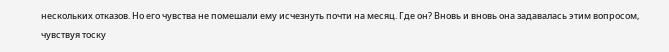нескольких отказов. Но его чувства не помешали ему исчезнуть почти на месяц. Где он? Вновь и вновь она задавалась этим вопросом, чувствуя тоску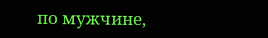по мужчине,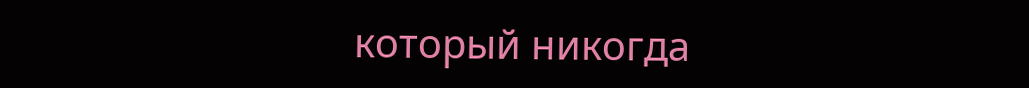который никогда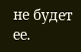не будет ее.